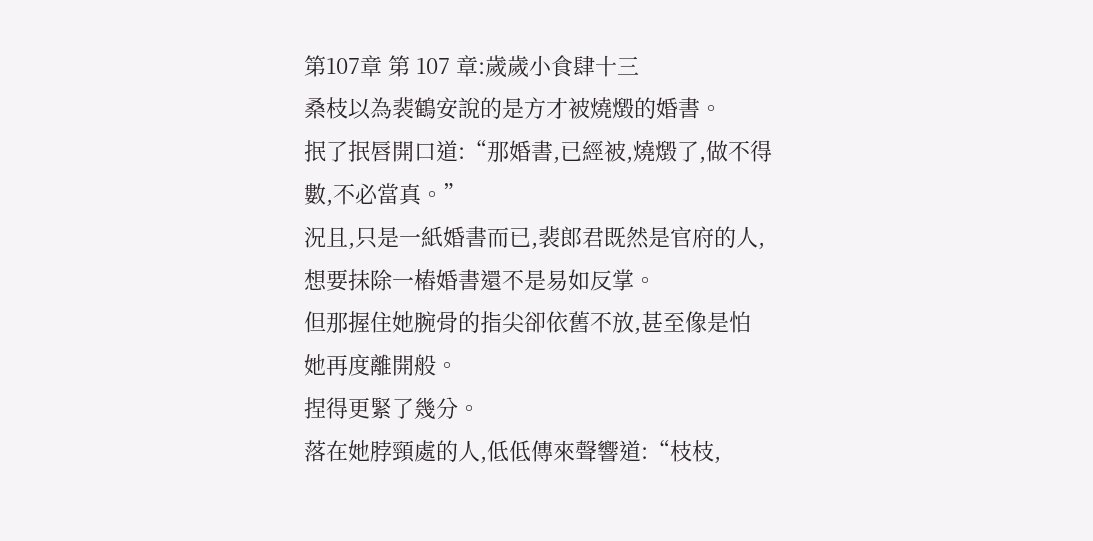第107章 第 107 章:歲歲小食肆十三
桑枝以為裴鶴安說的是方才被燒燬的婚書。
抿了抿唇開口道:“那婚書,已經被,燒燬了,做不得數,不必當真。”
況且,只是一紙婚書而已,裴郎君既然是官府的人,想要抹除一樁婚書還不是易如反掌。
但那握住她腕骨的指尖卻依舊不放,甚至像是怕她再度離開般。
捏得更緊了幾分。
落在她脖頸處的人,低低傳來聲響道:“枝枝,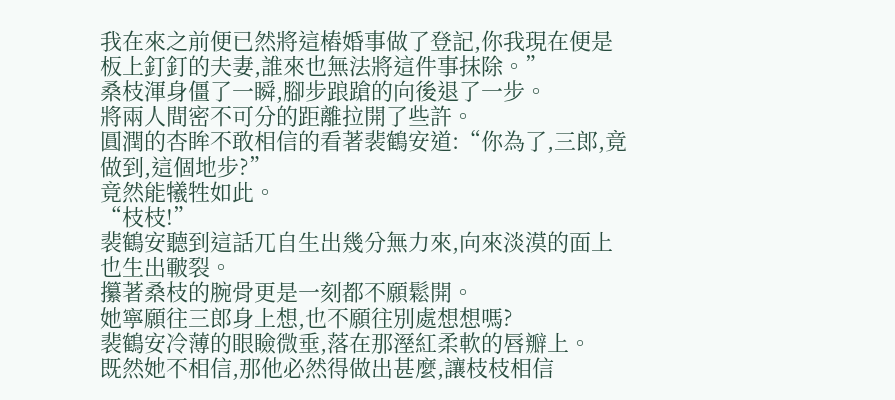我在來之前便已然將這樁婚事做了登記,你我現在便是板上釘釘的夫妻,誰來也無法將這件事抹除。”
桑枝渾身僵了一瞬,腳步踉蹌的向後退了一步。
將兩人間密不可分的距離拉開了些許。
圓潤的杏眸不敢相信的看著裴鶴安道:“你為了,三郎,竟做到,這個地步?”
竟然能犧牲如此。
“枝枝!”
裴鶴安聽到這話兀自生出幾分無力來,向來淡漠的面上也生出皸裂。
攥著桑枝的腕骨更是一刻都不願鬆開。
她寧願往三郎身上想,也不願往別處想想嗎?
裴鶴安冷薄的眼瞼微垂,落在那溼紅柔軟的唇瓣上。
既然她不相信,那他必然得做出甚麼,讓枝枝相信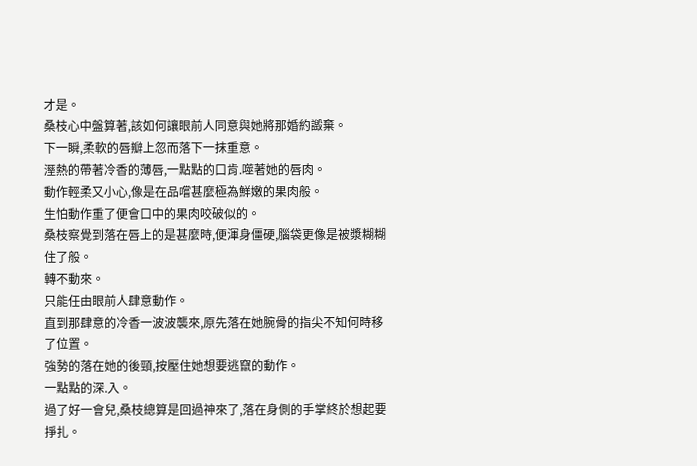才是。
桑枝心中盤算著,該如何讓眼前人同意與她將那婚約譭棄。
下一瞬,柔軟的唇瓣上忽而落下一抹重意。
溼熱的帶著冷香的薄唇,一點點的口肯.噬著她的唇肉。
動作輕柔又小心,像是在品嚐甚麼極為鮮嫩的果肉般。
生怕動作重了便會口中的果肉咬破似的。
桑枝察覺到落在唇上的是甚麼時,便渾身僵硬,腦袋更像是被漿糊糊住了般。
轉不動來。
只能任由眼前人肆意動作。
直到那肆意的冷香一波波襲來,原先落在她腕骨的指尖不知何時移了位置。
強勢的落在她的後頸,按壓住她想要逃竄的動作。
一點點的深.入。
過了好一會兒,桑枝總算是回過神來了,落在身側的手掌終於想起要掙扎。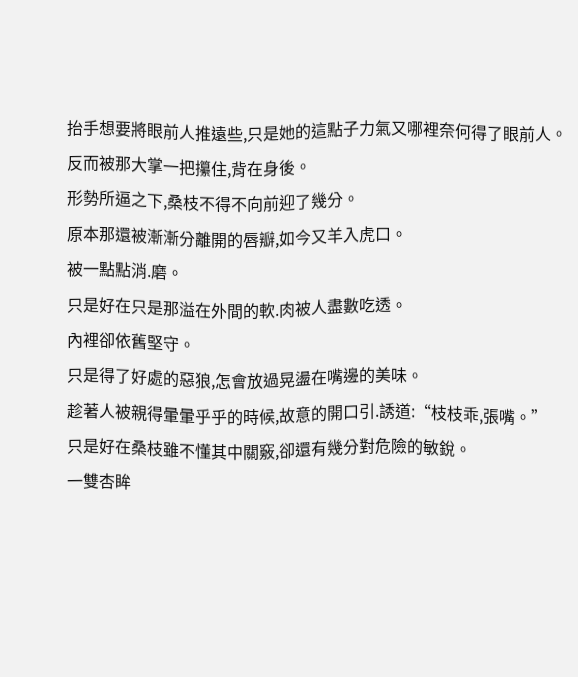抬手想要將眼前人推遠些,只是她的這點子力氣又哪裡奈何得了眼前人。
反而被那大掌一把攥住,背在身後。
形勢所逼之下,桑枝不得不向前迎了幾分。
原本那還被漸漸分離開的唇瓣,如今又羊入虎口。
被一點點消.磨。
只是好在只是那溢在外間的軟.肉被人盡數吃透。
內裡卻依舊堅守。
只是得了好處的惡狼,怎會放過晃盪在嘴邊的美味。
趁著人被親得暈暈乎乎的時候,故意的開口引.誘道:“枝枝乖,張嘴。”
只是好在桑枝雖不懂其中關竅,卻還有幾分對危險的敏銳。
一雙杏眸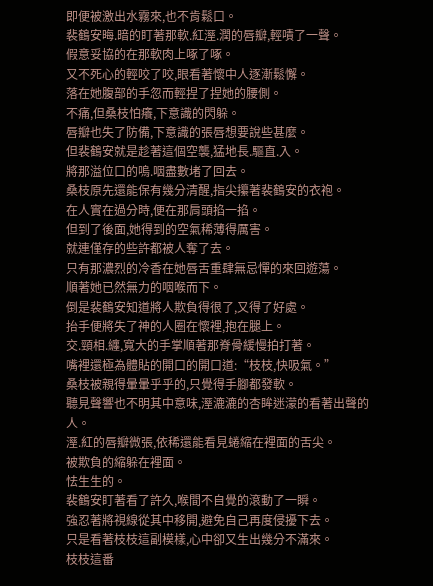即便被激出水霧來,也不肯鬆口。
裴鶴安晦.暗的盯著那軟.紅溼.潤的唇瓣,輕嘖了一聲。
假意妥協的在那軟肉上啄了啄。
又不死心的輕咬了咬,眼看著懷中人逐漸鬆懈。
落在她腹部的手忽而輕捏了捏她的腰側。
不痛,但桑枝怕癢,下意識的閃躲。
唇瓣也失了防備,下意識的張唇想要說些甚麼。
但裴鶴安就是趁著這個空襲,猛地長.驅直.入。
將那溢位口的嗚.咽盡數堵了回去。
桑枝原先還能保有幾分清醒,指尖攥著裴鶴安的衣袍。
在人實在過分時,便在那肩頭掐一掐。
但到了後面,她得到的空氣稀薄得厲害。
就連僅存的些許都被人奪了去。
只有那濃烈的冷香在她唇舌重肆無忌憚的來回遊蕩。
順著她已然無力的咽喉而下。
倒是裴鶴安知道將人欺負得很了,又得了好處。
抬手便將失了神的人圈在懷裡,抱在腿上。
交.頸相.纏,寬大的手掌順著那脊骨緩慢拍打著。
嘴裡還極為體貼的開口的開口道:“枝枝,快吸氣。”
桑枝被親得暈暈乎乎的,只覺得手腳都發軟。
聽見聲響也不明其中意味,溼漉漉的杏眸迷濛的看著出聲的人。
溼.紅的唇瓣微張,依稀還能看見蜷縮在裡面的舌尖。
被欺負的縮躲在裡面。
怯生生的。
裴鶴安盯著看了許久,喉間不自覺的滾動了一瞬。
強忍著將視線從其中移開,避免自己再度侵擾下去。
只是看著枝枝這副模樣,心中卻又生出幾分不滿來。
枝枝這番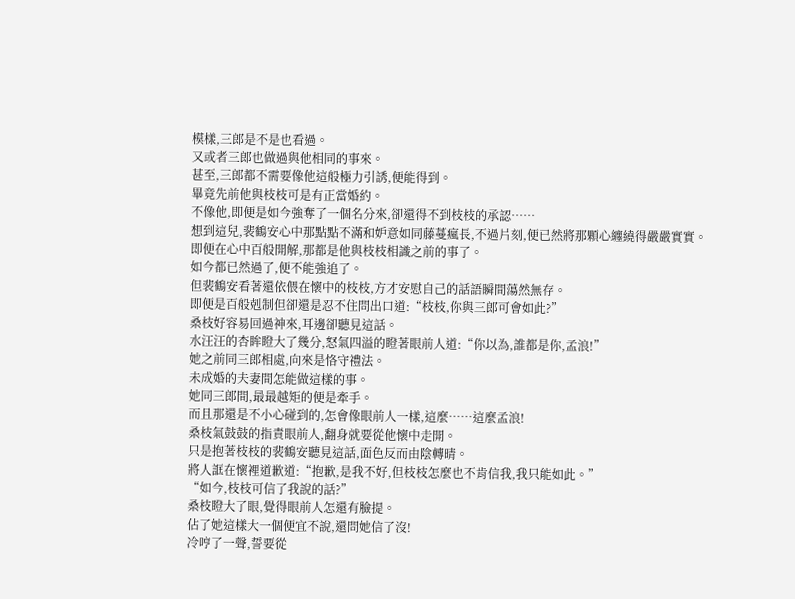模樣,三郎是不是也看過。
又或者三郎也做過與他相同的事來。
甚至,三郎都不需要像他這般極力引誘,便能得到。
畢竟先前他與枝枝可是有正當婚約。
不像他,即便是如今強奪了一個名分來,卻還得不到枝枝的承認……
想到這兒,裴鶴安心中那點點不滿和妒意如同藤蔓瘋長,不過片刻,便已然將那顆心纏繞得嚴嚴實實。
即便在心中百般開解,那都是他與枝枝相識之前的事了。
如今都已然過了,便不能強追了。
但裴鶴安看著還依偎在懷中的枝枝,方才安慰自己的話語瞬間蕩然無存。
即便是百般剋制但卻還是忍不住問出口道:“枝枝,你與三郎可會如此?”
桑枝好容易回過神來,耳邊卻聽見這話。
水汪汪的杏眸瞪大了幾分,怒氣四溢的瞪著眼前人道:“你以為,誰都是你,孟浪!”
她之前同三郎相處,向來是恪守禮法。
未成婚的夫妻間怎能做這樣的事。
她同三郎間,最最越矩的便是牽手。
而且那還是不小心碰到的,怎會像眼前人一樣,這麼……這麼孟浪!
桑枝氣鼓鼓的指責眼前人,翻身就要從他懷中走開。
只是抱著枝枝的裴鶴安聽見這話,面色反而由陰轉晴。
將人誆在懷裡道歉道:“抱歉,是我不好,但枝枝怎麼也不肯信我,我只能如此。”
“如今,枝枝可信了我說的話?”
桑枝瞪大了眼,覺得眼前人怎還有臉提。
佔了她這樣大一個便宜不說,還問她信了沒!
冷哼了一聲,誓要從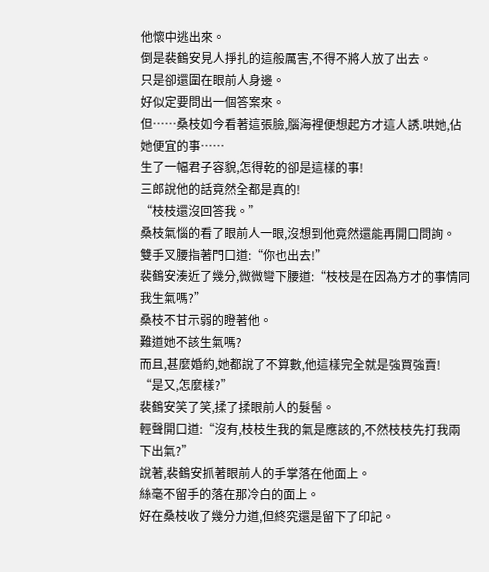他懷中逃出來。
倒是裴鶴安見人掙扎的這般厲害,不得不將人放了出去。
只是卻還圍在眼前人身邊。
好似定要問出一個答案來。
但……桑枝如今看著這張臉,腦海裡便想起方才這人誘.哄她,佔她便宜的事……
生了一幅君子容貌,怎得乾的卻是這樣的事!
三郎說他的話竟然全都是真的!
“枝枝還沒回答我。”
桑枝氣惱的看了眼前人一眼,沒想到他竟然還能再開口問詢。
雙手叉腰指著門口道:“你也出去!”
裴鶴安湊近了幾分,微微彎下腰道:“枝枝是在因為方才的事情同我生氣嗎?”
桑枝不甘示弱的瞪著他。
難道她不該生氣嗎?
而且,甚麼婚約,她都說了不算數,他這樣完全就是強買強賣!
“是又,怎麼樣?”
裴鶴安笑了笑,揉了揉眼前人的髮髻。
輕聲開口道:“沒有,枝枝生我的氣是應該的,不然枝枝先打我兩下出氣?”
說著,裴鶴安抓著眼前人的手掌落在他面上。
絲毫不留手的落在那冷白的面上。
好在桑枝收了幾分力道,但終究還是留下了印記。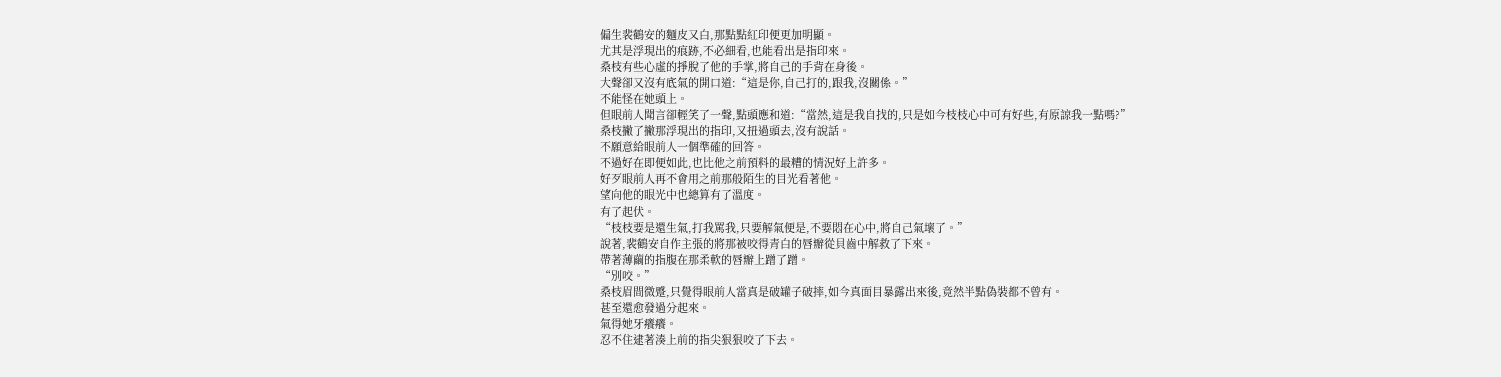偏生裴鶴安的麵皮又白,那點點紅印便更加明顯。
尤其是浮現出的痕跡,不必細看,也能看出是指印來。
桑枝有些心虛的掙脫了他的手掌,將自己的手背在身後。
大聲卻又沒有底氣的開口道:“這是你,自己打的,跟我,沒關係。”
不能怪在她頭上。
但眼前人聞言卻輕笑了一聲,點頭應和道:“當然,這是我自找的,只是如今枝枝心中可有好些,有原諒我一點嗎?”
桑枝撇了撇那浮現出的指印,又扭過頭去,沒有說話。
不願意給眼前人一個準確的回答。
不過好在即便如此,也比他之前預料的最糟的情況好上許多。
好歹眼前人再不會用之前那般陌生的目光看著他。
望向他的眼光中也總算有了溫度。
有了起伏。
“枝枝要是還生氣,打我罵我,只要解氣便是,不要悶在心中,將自己氣壞了。”
說著,裴鶴安自作主張的將那被咬得青白的唇瓣從貝齒中解救了下來。
帶著薄繭的指腹在那柔軟的唇瓣上蹭了蹭。
“別咬。”
桑枝眉間微蹙,只覺得眼前人當真是破罐子破摔,如今真面目暴露出來後,竟然半點偽裝都不曾有。
甚至還愈發過分起來。
氣得她牙癢癢。
忍不住逮著湊上前的指尖狠狠咬了下去。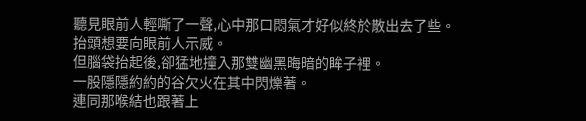聽見眼前人輕嘶了一聲,心中那口悶氣才好似終於散出去了些。
抬頭想要向眼前人示威。
但腦袋抬起後,卻猛地撞入那雙幽黑晦暗的眸子裡。
一股隱隱約約的谷欠火在其中閃爍著。
連同那喉結也跟著上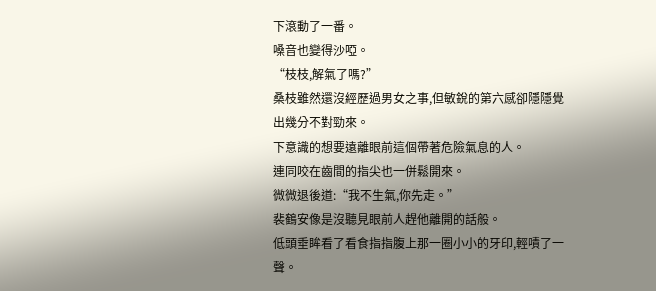下滾動了一番。
嗓音也變得沙啞。
“枝枝,解氣了嗎?”
桑枝雖然還沒經歷過男女之事,但敏銳的第六感卻隱隱覺出幾分不對勁來。
下意識的想要遠離眼前這個帶著危險氣息的人。
連同咬在齒間的指尖也一併鬆開來。
微微退後道:“我不生氣,你先走。”
裴鶴安像是沒聽見眼前人趕他離開的話般。
低頭垂眸看了看食指指腹上那一圈小小的牙印,輕嘖了一聲。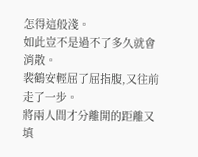怎得這般淺。
如此豈不是過不了多久就會消散。
裴鶴安輕屈了屈指腹,又往前走了一步。
將兩人間才分離開的距離又填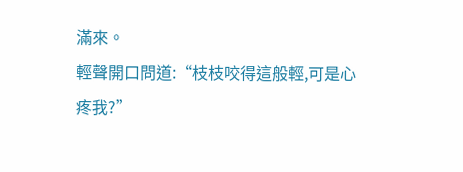滿來。
輕聲開口問道:“枝枝咬得這般輕,可是心疼我?”